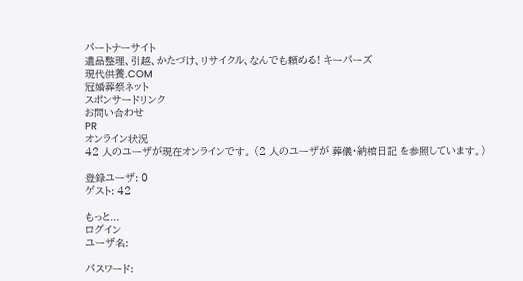パートナーサイト
遺品整理、引越、かたづけ、リサイクル、なんでも頼める! キーパーズ
現代供養.COM
冠婚葬祭ネット
スポンサードリンク
お問い合わせ
PR
オンライン状況
42 人のユーザが現在オンラインです。 (2 人のユーザが 葬儀・納棺日記 を参照しています。)

登録ユーザ: 0
ゲスト: 42

もっと...
ログイン
ユーザ名:

パスワード: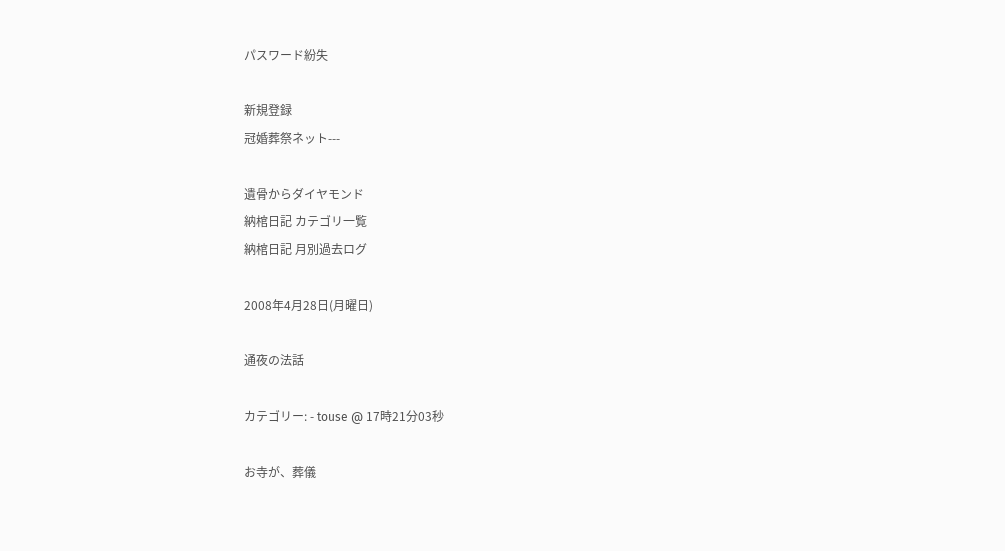パスワード紛失

新規登録
冠婚葬祭ネット---

遺骨からダイヤモンド
納棺日記 カテゴリ一覧
納棺日記 月別過去ログ

2008年4月28日(月曜日)

通夜の法話

カテゴリー: - touse @ 17時21分03秒

お寺が、葬儀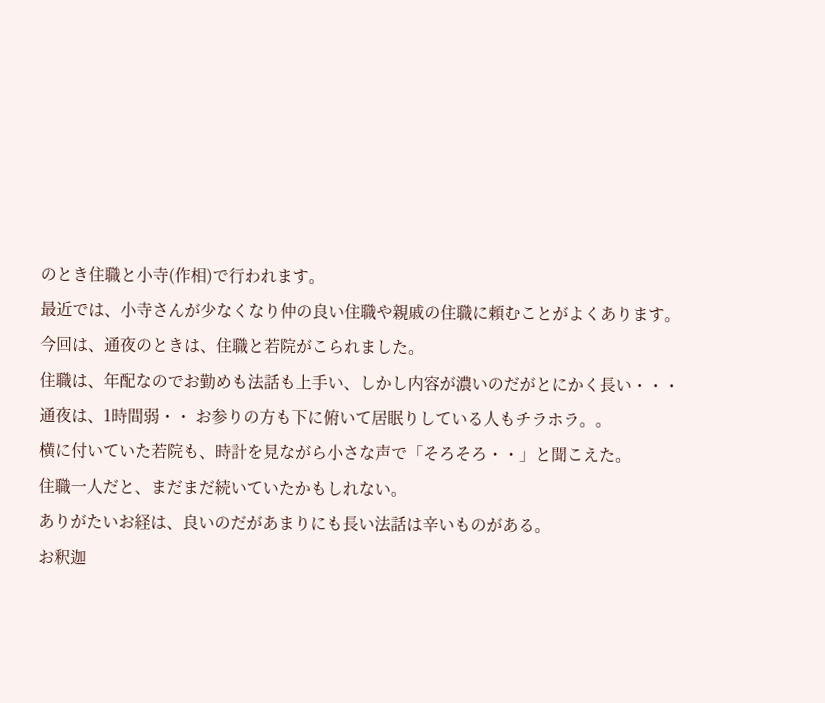のとき住職と小寺(作相)で行われます。
最近では、小寺さんが少なくなり仲の良い住職や親戚の住職に頼むことがよくあります。
今回は、通夜のときは、住職と若院がこられました。
住職は、年配なのでお勤めも法話も上手い、しかし内容が濃いのだがとにかく長い・・・
通夜は、1時間弱・・ お参りの方も下に俯いて居眠りしている人もチラホラ。。
横に付いていた若院も、時計を見ながら小さな声で「そろそろ・・」と聞こえた。
住職一人だと、まだまだ続いていたかもしれない。
ありがたいお経は、良いのだがあまりにも長い法話は辛いものがある。
お釈迦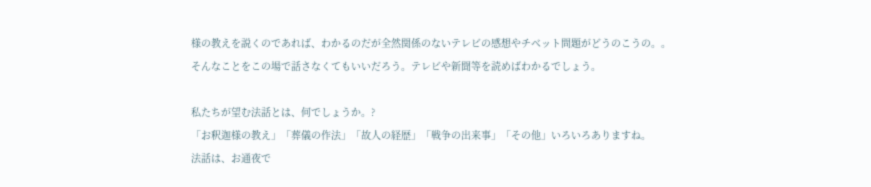様の教えを説くのであれば、わかるのだが全然関係のないテレビの感想やチベット問題がどうのこうの。。
そんなことをこの場で話さなくてもいいだろう。テレビや新聞等を読めばわかるでしょう。

私たちが望む法話とは、何でしょうか。?
「お釈迦様の教え」「葬儀の作法」「故人の経歴」「戦争の出来事」「その他」いろいろありますね。
法話は、お通夜で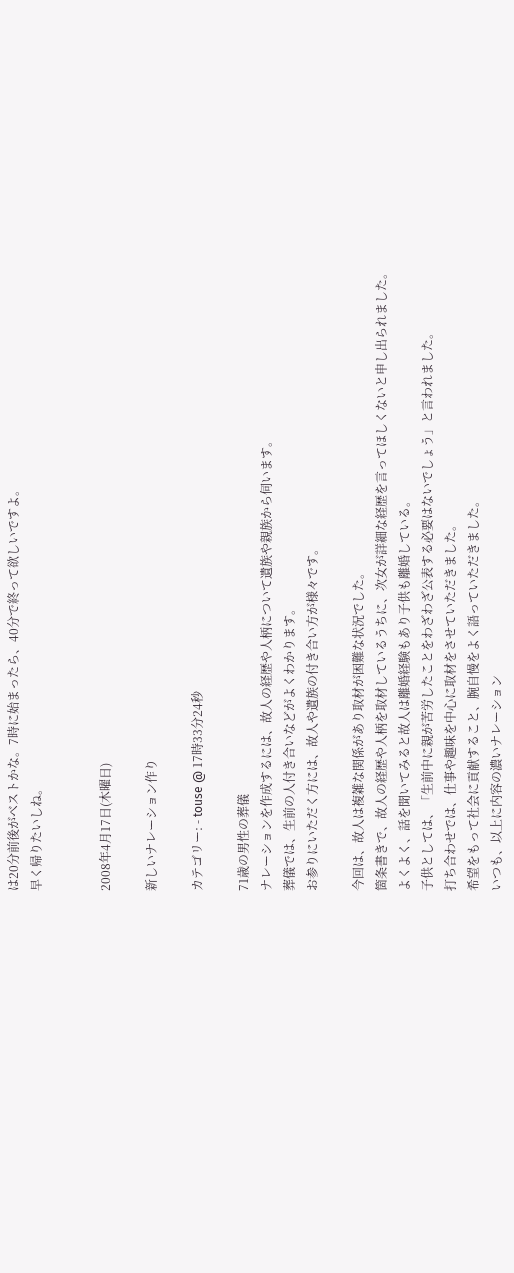は20分前後がベストかな。7時に始まったら、40分で終って欲しいですよ。
早く帰りたいしね。


2008年4月17日(木曜日)

新しいナレーション作り

カテゴリー: - touse @ 17時33分24秒

71歳の男性の葬儀
ナレーションを作成するには、故人の経歴や人柄について遺族や親族から伺います。
葬儀では、生前の人付き合いなどがよくわかります。
お参りにいただく方には、故人や遺族の付き合い方が様々です。

今回は、故人は複雑な関係があり取材が困難な状況でした。
箇条書きで、故人の経歴や人柄を取材しているうちに、次女が詳細な経歴を言ってほしくないと申し出られました。
よくよく、話を聞いてみると故人は離婚経験もあり子供も離婚している。
子供としては、「生前中に親が苦労したことをわざわざ公表する必要はないでしょう」と言われました。
打ち合わせでは、仕事や趣味を中心に取材をさせていただきました。
希望をもって社会に貢献すること、腕自慢をよく語っていただきました。
いつも、以上に内容の濃いナレーション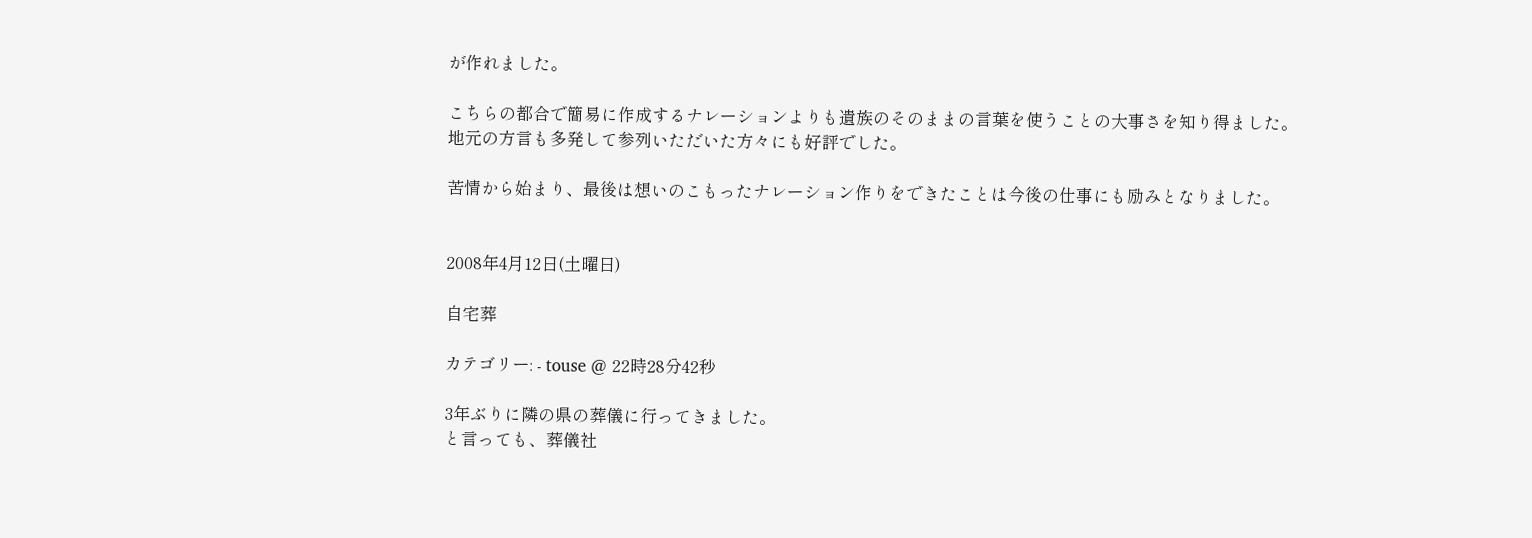が作れました。

こちらの都合で簡易に作成するナレーションよりも遺族のそのままの言葉を使うことの大事さを知り得ました。
地元の方言も多発して参列いただいた方々にも好評でした。

苦情から始まり、最後は想いのこもったナレーション作りをできたことは今後の仕事にも励みとなりました。


2008年4月12日(土曜日)

自宅葬

カテゴリー: - touse @ 22時28分42秒

3年ぶりに隣の県の葬儀に行ってきました。
と言っても、葬儀社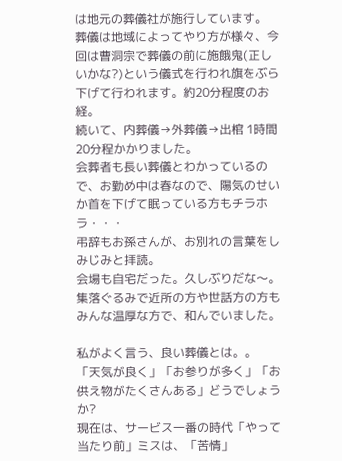は地元の葬儀社が施行しています。
葬儀は地域によってやり方が様々、今回は曹洞宗で葬儀の前に施餓鬼(正しいかな?)という儀式を行われ旗をぶら下げて行われます。約20分程度のお経。
続いて、内葬儀→外葬儀→出棺 1時間20分程かかりました。
会葬者も長い葬儀とわかっているので、お勤め中は春なので、陽気のせいか首を下げて眠っている方もチラホラ・・・
弔辞もお孫さんが、お別れの言葉をしみじみと拝読。
会場も自宅だった。久しぶりだな〜。
集落ぐるみで近所の方や世話方の方もみんな温厚な方で、和んでいました。

私がよく言う、良い葬儀とは。。
「天気が良く」「お参りが多く」「お供え物がたくさんある」どうでしょうか?
現在は、サービス一番の時代「やって当たり前」ミスは、「苦情」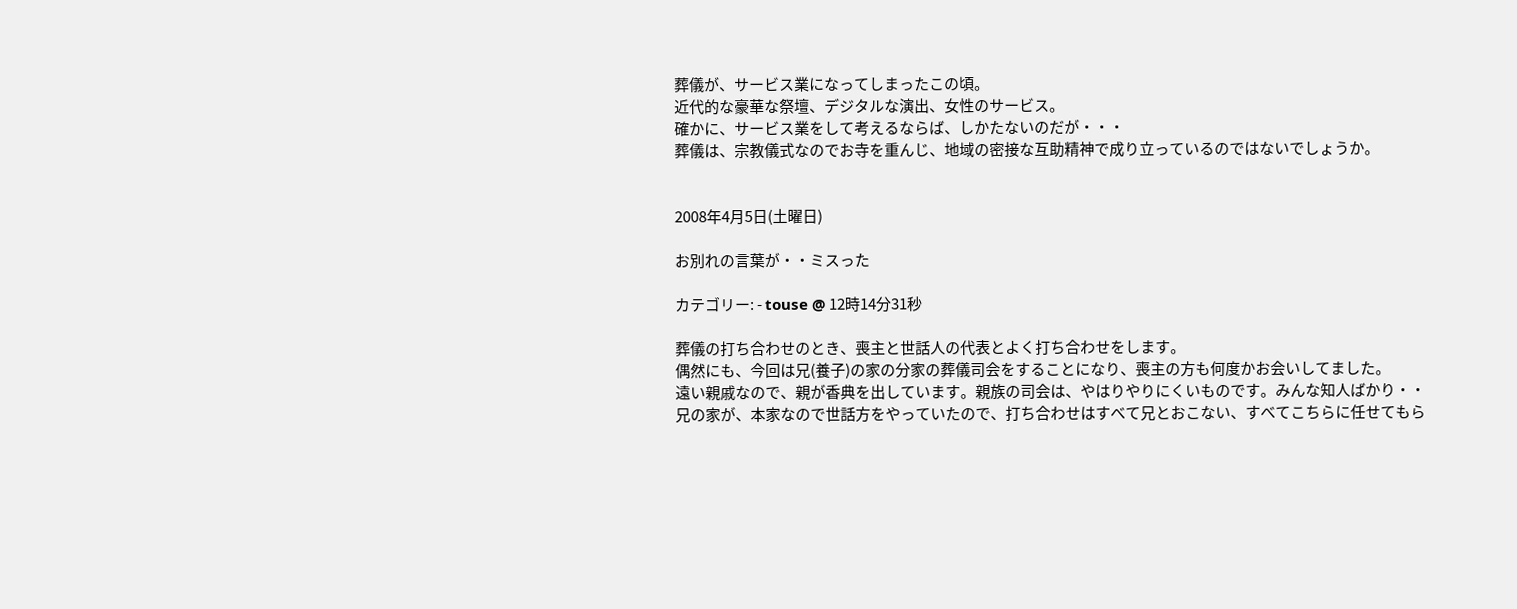葬儀が、サービス業になってしまったこの頃。
近代的な豪華な祭壇、デジタルな演出、女性のサービス。
確かに、サービス業をして考えるならば、しかたないのだが・・・
葬儀は、宗教儀式なのでお寺を重んじ、地域の密接な互助精神で成り立っているのではないでしょうか。


2008年4月5日(土曜日)

お別れの言葉が・・ミスった

カテゴリー: - touse @ 12時14分31秒

葬儀の打ち合わせのとき、喪主と世話人の代表とよく打ち合わせをします。
偶然にも、今回は兄(養子)の家の分家の葬儀司会をすることになり、喪主の方も何度かお会いしてました。
遠い親戚なので、親が香典を出しています。親族の司会は、やはりやりにくいものです。みんな知人ばかり・・
兄の家が、本家なので世話方をやっていたので、打ち合わせはすべて兄とおこない、すべてこちらに任せてもら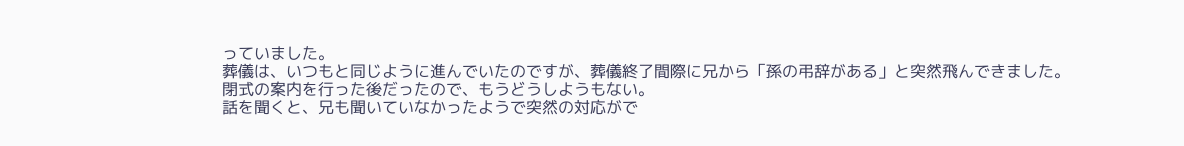っていました。
葬儀は、いつもと同じように進んでいたのですが、葬儀終了間際に兄から「孫の弔辞がある」と突然飛んできました。
閉式の案内を行った後だったので、もうどうしようもない。
話を聞くと、兄も聞いていなかったようで突然の対応がで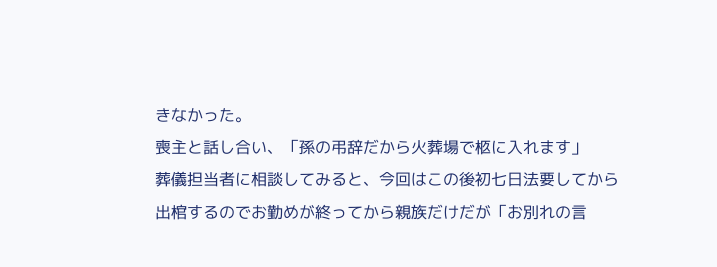きなかった。
喪主と話し合い、「孫の弔辞だから火葬場で柩に入れます」
葬儀担当者に相談してみると、今回はこの後初七日法要してから出棺するのでお勤めが終ってから親族だけだが「お別れの言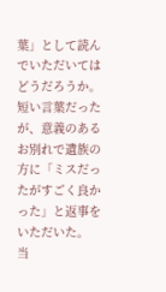葉」として読んでいただいてはどうだろうか。
短い言葉だったが、意義のあるお別れで遺族の方に「ミスだったがすごく良かった」と返事をいただいた。
当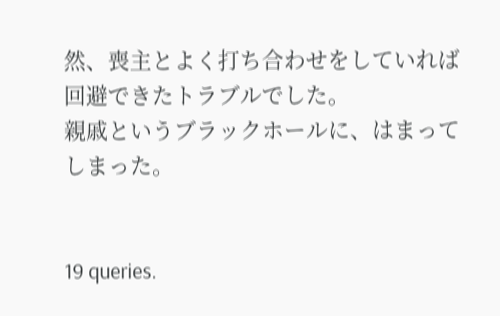然、喪主とよく打ち合わせをしていれば回避できたトラブルでした。
親戚というブラックホールに、はまってしまった。


19 queries.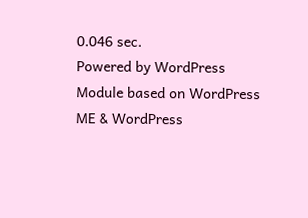0.046 sec.
Powered by WordPress Module based on WordPress ME & WordPress